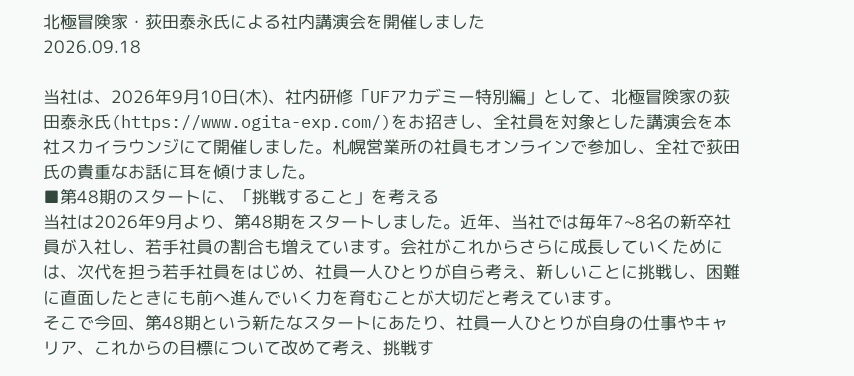北極冒険家・荻田泰永氏による社内講演会を開催しました
2026.09.18

当社は、2026年9月10日(木)、社内研修「UFアカデミー特別編」として、北極冒険家の荻田泰永氏(https://www.ogita-exp.com/)をお招きし、全社員を対象とした講演会を本社スカイラウンジにて開催しました。札幌営業所の社員もオンラインで参加し、全社で荻田氏の貴重なお話に耳を傾けました。
■第48期のスタートに、「挑戦すること」を考える
当社は2026年9月より、第48期をスタートしました。近年、当社では毎年7~8名の新卒社員が入社し、若手社員の割合も増えています。会社がこれからさらに成長していくためには、次代を担う若手社員をはじめ、社員一人ひとりが自ら考え、新しいことに挑戦し、困難に直面したときにも前へ進んでいく力を育むことが大切だと考えています。
そこで今回、第48期という新たなスタートにあたり、社員一人ひとりが自身の仕事やキャリア、これからの目標について改めて考え、挑戦す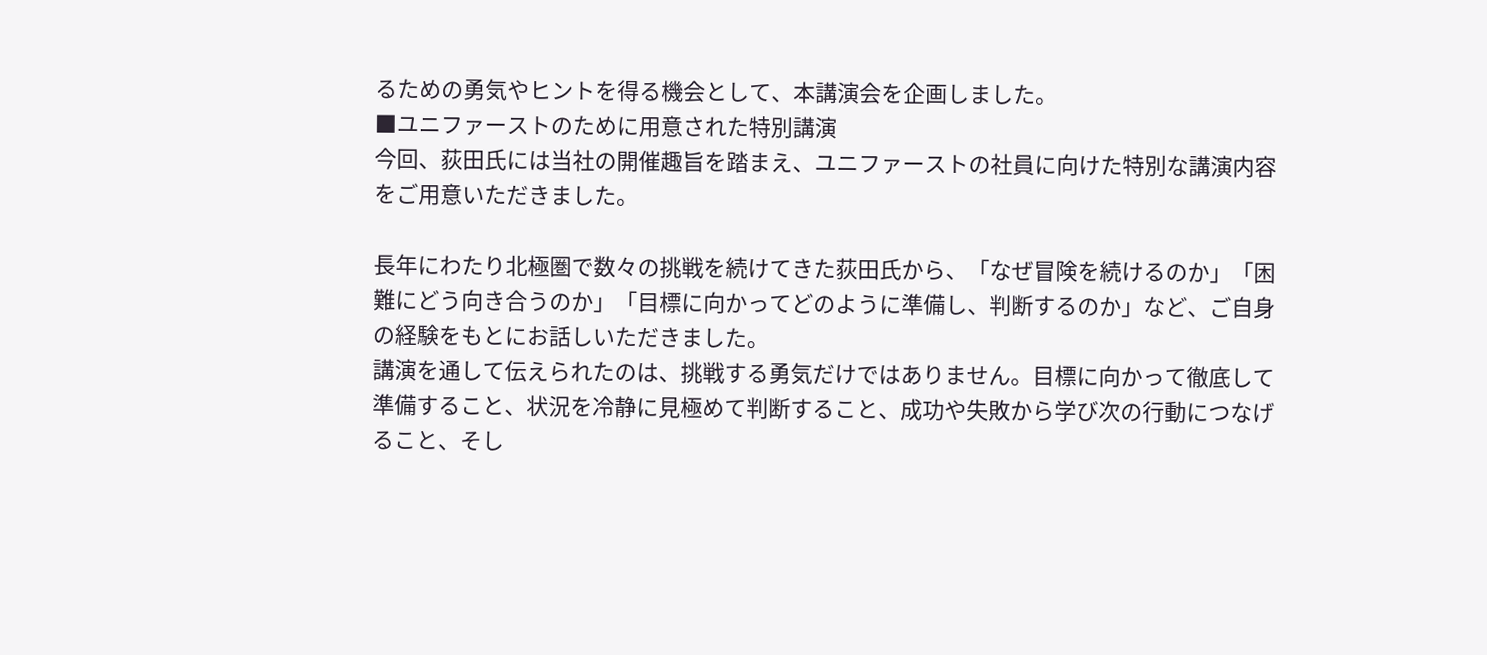るための勇気やヒントを得る機会として、本講演会を企画しました。
■ユニファーストのために用意された特別講演
今回、荻田氏には当社の開催趣旨を踏まえ、ユニファーストの社員に向けた特別な講演内容をご用意いただきました。

長年にわたり北極圏で数々の挑戦を続けてきた荻田氏から、「なぜ冒険を続けるのか」「困難にどう向き合うのか」「目標に向かってどのように準備し、判断するのか」など、ご自身の経験をもとにお話しいただきました。
講演を通して伝えられたのは、挑戦する勇気だけではありません。目標に向かって徹底して準備すること、状況を冷静に見極めて判断すること、成功や失敗から学び次の行動につなげること、そし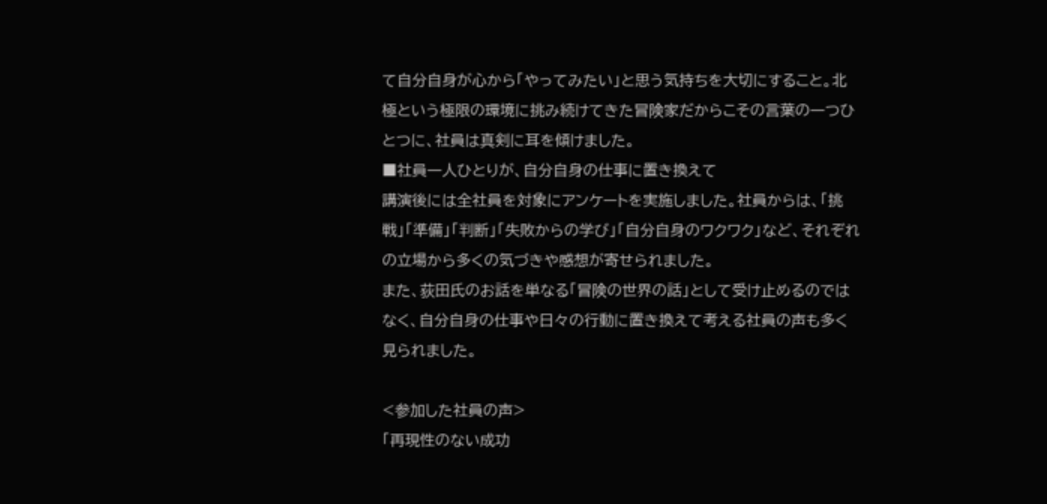て自分自身が心から「やってみたい」と思う気持ちを大切にすること。北極という極限の環境に挑み続けてきた冒険家だからこその言葉の一つひとつに、社員は真剣に耳を傾けました。
■社員一人ひとりが、自分自身の仕事に置き換えて
講演後には全社員を対象にアンケートを実施しました。社員からは、「挑戦」「準備」「判断」「失敗からの学び」「自分自身のワクワク」など、それぞれの立場から多くの気づきや感想が寄せられました。
また、荻田氏のお話を単なる「冒険の世界の話」として受け止めるのではなく、自分自身の仕事や日々の行動に置き換えて考える社員の声も多く見られました。

<参加した社員の声>
「再現性のない成功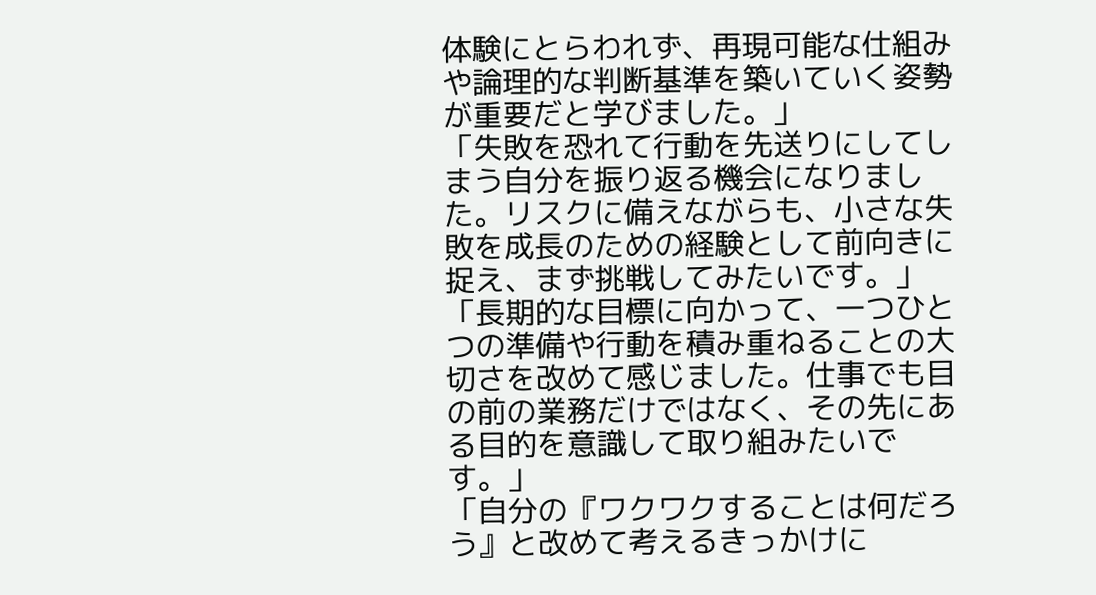体験にとらわれず、再現可能な仕組みや論理的な判断基準を築いていく姿勢が重要だと学びました。」
「失敗を恐れて行動を先送りにしてしまう自分を振り返る機会になりました。リスクに備えながらも、小さな失敗を成長のための経験として前向きに捉え、まず挑戦してみたいです。」
「長期的な目標に向かって、一つひとつの準備や行動を積み重ねることの大切さを改めて感じました。仕事でも目の前の業務だけではなく、その先にある目的を意識して取り組みたいです。」
「自分の『ワクワクすることは何だろう』と改めて考えるきっかけに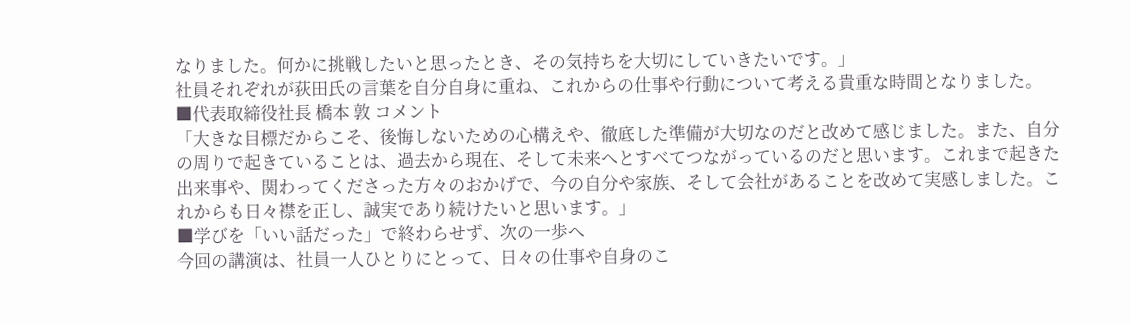なりました。何かに挑戦したいと思ったとき、その気持ちを大切にしていきたいです。」
社員それぞれが荻田氏の言葉を自分自身に重ね、これからの仕事や行動について考える貴重な時間となりました。
■代表取締役社長 橋本 敦 コメント
「大きな目標だからこそ、後悔しないための心構えや、徹底した準備が大切なのだと改めて感じました。また、自分の周りで起きていることは、過去から現在、そして未来へとすべてつながっているのだと思います。これまで起きた出来事や、関わってくださった方々のおかげで、今の自分や家族、そして会社があることを改めて実感しました。これからも日々襟を正し、誠実であり続けたいと思います。」
■学びを「いい話だった」で終わらせず、次の一歩へ
今回の講演は、社員一人ひとりにとって、日々の仕事や自身のこ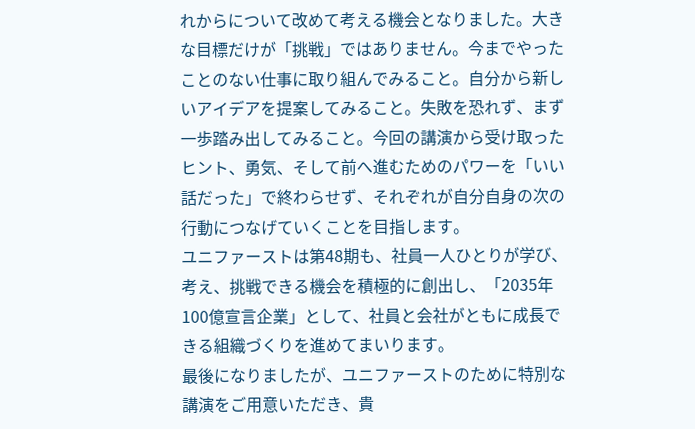れからについて改めて考える機会となりました。大きな目標だけが「挑戦」ではありません。今までやったことのない仕事に取り組んでみること。自分から新しいアイデアを提案してみること。失敗を恐れず、まず一歩踏み出してみること。今回の講演から受け取ったヒント、勇気、そして前へ進むためのパワーを「いい話だった」で終わらせず、それぞれが自分自身の次の行動につなげていくことを目指します。
ユニファーストは第48期も、社員一人ひとりが学び、考え、挑戦できる機会を積極的に創出し、「2035年100億宣言企業」として、社員と会社がともに成長できる組織づくりを進めてまいります。
最後になりましたが、ユニファーストのために特別な講演をご用意いただき、貴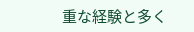重な経験と多く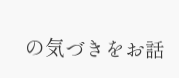の気づきをお話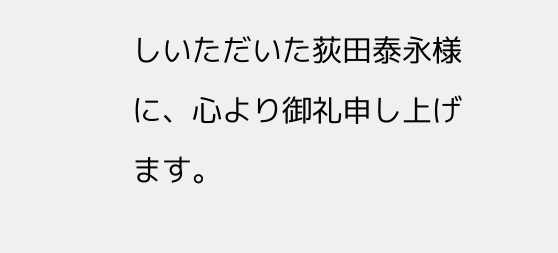しいただいた荻田泰永様に、心より御礼申し上げます。